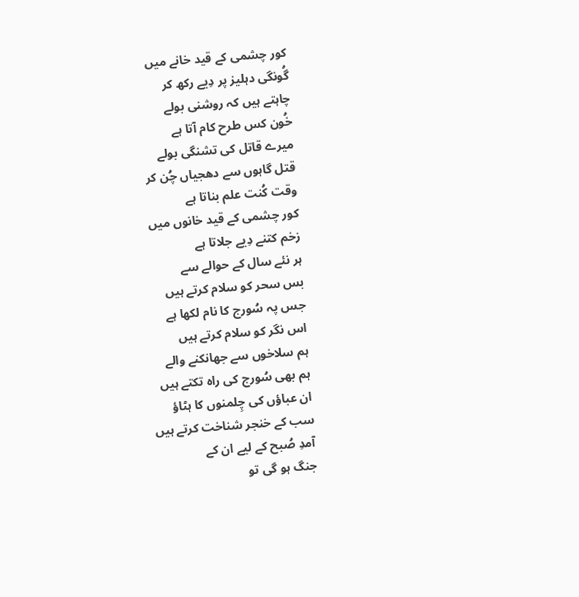کور چشمی کے قید خانے میں
گُونگی دہلیز پر دِیے رکھ کر
چاہتے ہیں کہ روشنی بولے
خُون کس طرح کام آتا ہے
میرے قاتل کی تشنگی بولے
قتل گاہوں سے دھجیاں چُن کر
وقت کُنت علم بناتا ہے
کور چشمی کے قید خانوں میں
زخم کتنے دِیے جلاتا ہے
ہر نئے سال کے حوالے سے
بس سحر کو سلام کرتے ہیں
جس پہ سُورج کا نام لکھا ہے
اس نگر کو سلام کرتے ہیں
ہم سلاخوں سے جھانکنے والے
ہم بھی سُورج کی راہ تکتے ہیں
ان عباؤں کی چِلمنوں کا ہٹاؤ
سب کے خنجر شناخت کرتے ہیں
آمدِ صُبح کے لیے ان کے
جنگ ہو گی تو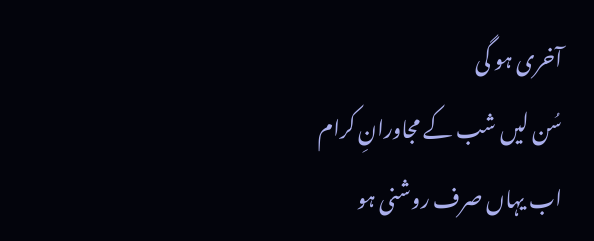آخری ہو گی
سُن لیں شب کے مجاورانِ کرام
اب یہاں صرف روشنی ہو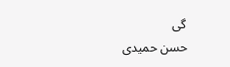گی
حسن حمیدی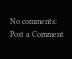No comments:
Post a Comment